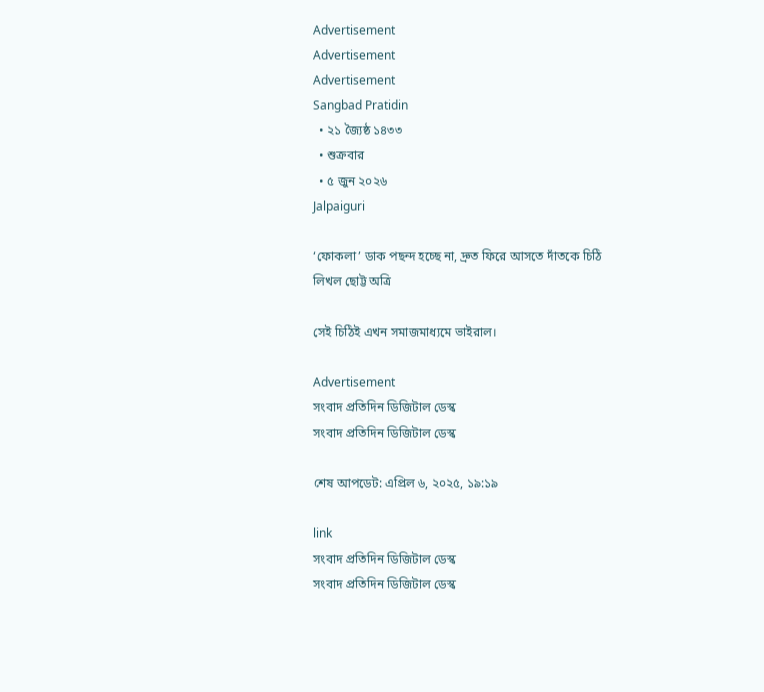Advertisement
Advertisement
Advertisement
Sangbad Pratidin
  • ২১ জ্যৈষ্ঠ ১৪৩৩
  • শুক্রবার
  • ৫ জুন ২০২৬
Jalpaiguri

‘ফোকলা’ ডাক পছন্দ হচ্ছে না, দ্রুত ফিরে আসতে দাঁতকে চিঠি লিখল ছোট্ট অত্রি

সেই চিঠিই এখন সমাজমাধ্যমে ভাইরাল।

Advertisement
সংবাদ প্রতিদিন ডিজিটাল ডেস্ক
সংবাদ প্রতিদিন ডিজিটাল ডেস্ক

শেষ আপডেট: এপ্রিল ৬, ২০২৫, ১৯:১৯

link
সংবাদ প্রতিদিন ডিজিটাল ডেস্ক
সংবাদ প্রতিদিন ডিজিটাল ডেস্ক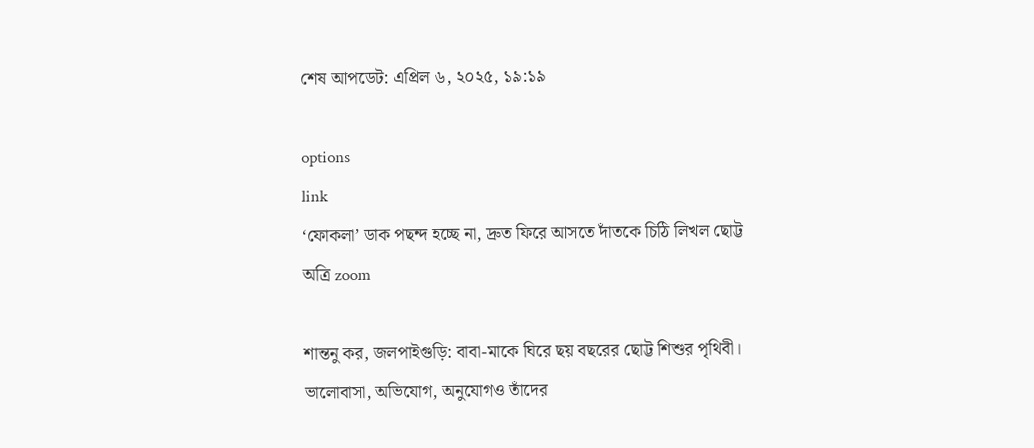শেষ আপডেট: এপ্রিল ৬, ২০২৫, ১৯:১৯

options
link
‘ফোকলা’ ডাক পছন্দ হচ্ছে না, দ্রুত ফিরে আসতে দাঁতকে চিঠি লিখল ছোট্ট অত্রি zoom

শান্তনু কর, জলপাইগুড়ি: বাবা-মাকে ঘিরে ছয় বছরের ছোট্ট শিশুর পৃথিবী। ভালোবাসা, অভিযোগ, অনুযোগও তাঁদের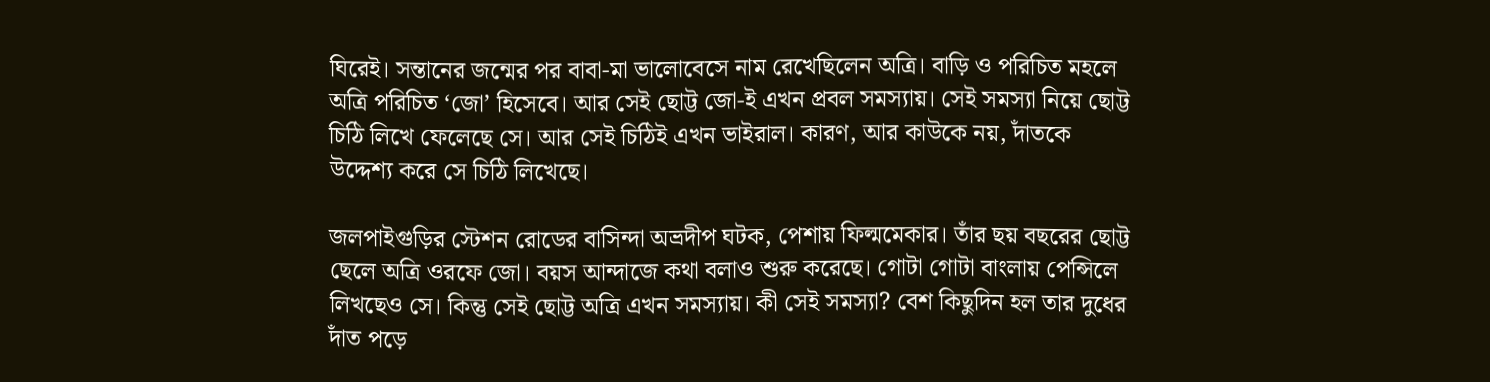ঘিরেই। সন্তানের জন্মের পর বাবা-মা ভালোবেসে নাম রেখেছিলেন অত্রি। বাড়ি ও পরিচিত মহলে অত্রি পরিচিত ‘জো’ হিসেবে। আর সেই ছোট্ট জো-ই এখন প্রবল সমস্যায়। সেই সমস্যা নিয়ে ছোট্ট চিঠি লিখে ফেলেছে সে। আর সেই চিঠিই এখন ভাইরাল। কারণ, আর কাউকে নয়, দাঁতকে উদ্দেশ্য করে সে চিঠি লিখেছে।

জলপাইগুড়ির স্টেশন রোডের বাসিন্দা অভ্রদীপ ঘটক, পেশায় ফিল্মমেকার। তাঁর ছয় বছরের ছোট্ট ছেলে অত্রি ওরফে জো। বয়স আন্দাজে কথা বলাও শুরু করেছে। গোটা গোটা বাংলায় পেন্সিলে লিখছেও সে। কিন্তু সেই ছোট্ট অত্রি এখন সমস্যায়। কী সেই সমস্যা? বেশ কিছুদিন হল তার দুধের দাঁত পড়ে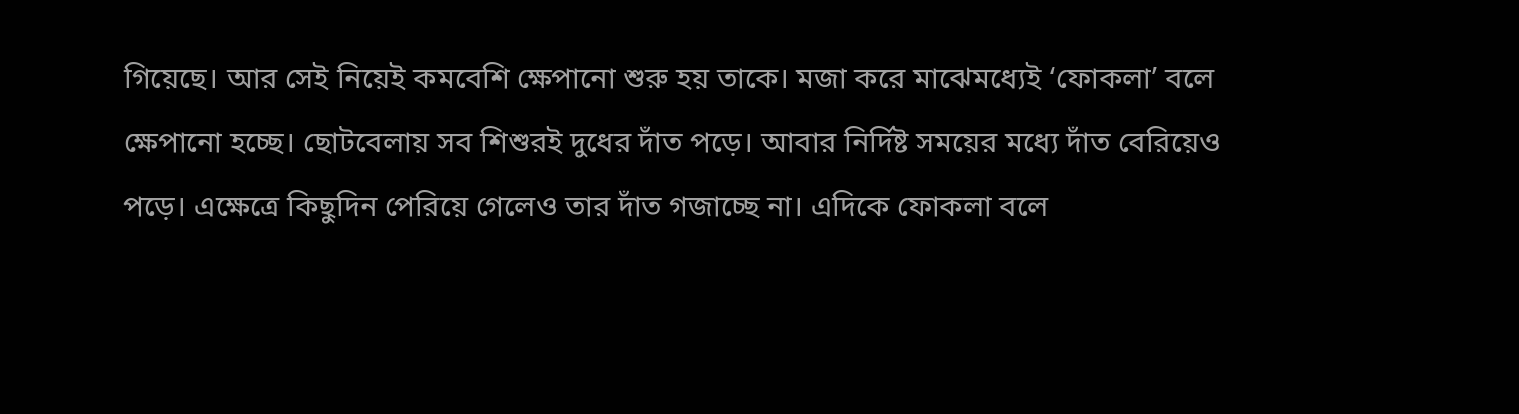গিয়েছে। আর সেই নিয়েই কমবেশি ক্ষেপানো শুরু হয় তাকে। মজা করে মাঝেমধ্যেই ‘ফোকলা’ বলে ক্ষেপানো হচ্ছে। ছোটবেলায় সব শিশুরই দুধের দাঁত পড়ে। আবার নির্দিষ্ট সময়ের মধ্যে দাঁত বেরিয়েও পড়ে। এক্ষেত্রে কিছুদিন পেরিয়ে গেলেও তার দাঁত গজাচ্ছে না। এদিকে ফোকলা বলে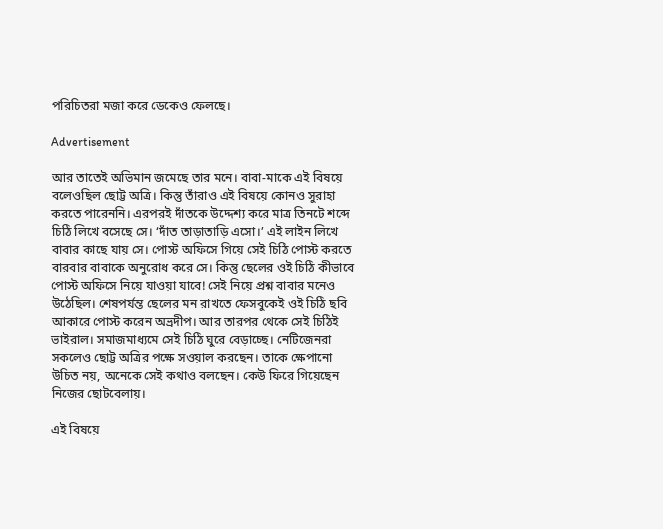পরিচিতরা মজা করে ডেকেও ফেলছে।

Advertisement

আর তাতেই অভিমান জমেছে তার মনে। বাবা-মাকে এই বিষয়ে বলেওছিল ছোট্ট অত্রি। কিন্তু তাঁরাও এই বিষয়ে কোনও সুরাহা করতে পারেননি। এরপরই দাঁতকে উদ্দেশ্য করে মাত্র তিনটে শব্দে চিঠি লিখে বসেছে সে। ‘দাঁত তাড়াতাড়ি এসো।’ এই লাইন লিখে বাবার কাছে যায় সে। পোস্ট অফিসে গিয়ে সেই চিঠি পোস্ট করতে বারবার বাবাকে অনুরোধ করে সে। কিন্তু ছেলের ওই চিঠি কীভাবে পোস্ট অফিসে নিয়ে যাওয়া যাবে! সেই নিয়ে প্রশ্ন বাবার মনেও উঠেছিল। শেষপর্যন্ত ছেলের মন রাখতে ফেসবুকেই ওই চিঠি ছবি আকারে পোস্ট করেন অভ্রদীপ। আর তারপর থেকে সেই চিঠিই ভাইরাল। সমাজমাধ্যমে সেই চিঠি ঘুরে বেড়াচ্ছে। নেটিজেনরা সকলেও ছোট্ট অত্রির পক্ষে সওয়াল করছেন। তাকে ক্ষেপানো উচিত নয়, অনেকে সেই কথাও বলছেন। কেউ ফিরে গিয়েছেন নিজের ছোটবেলায়।

এই বিষয়ে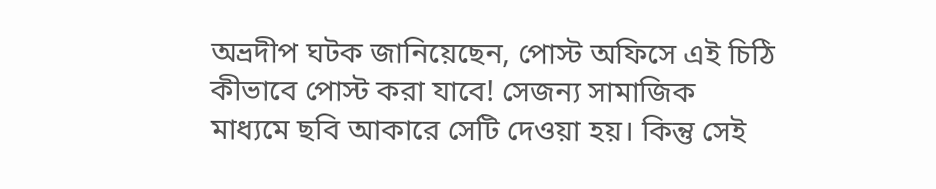অভ্রদীপ ঘটক জানিয়েছেন, পোস্ট অফিসে এই চিঠি কীভাবে পোস্ট করা যাবে! সেজন্য সামাজিক মাধ্যমে ছবি আকারে সেটি দেওয়া হয়। কিন্তু সেই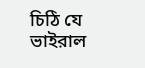চিঠি যে ভাইরাল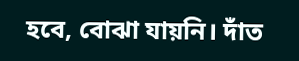হবে, বোঝা যায়নি। দাঁত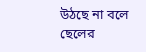উঠছে না বলে ছেলের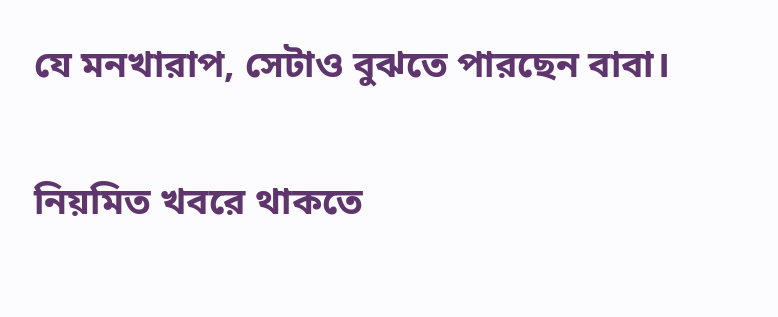যে মনখারাপ, সেটাও বুঝতে পারছেন বাবা।

নিয়মিত খবরে থাকতে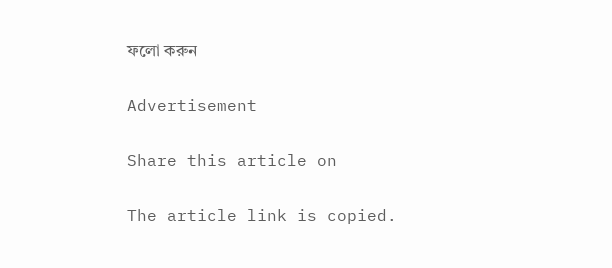ফলো করুন

Advertisement

Share this article on

The article link is copied.